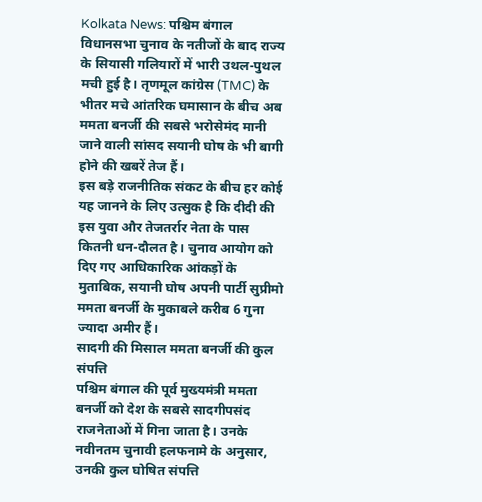Kolkata News: पश्चिम बंगाल विधानसभा चुनाव के नतीजों के बाद राज्य के सियासी गलियारों में भारी उथल-पुथल मची हुई है। तृणमूल कांग्रेस (TMC) के भीतर मचे आंतरिक घमासान के बीच अब ममता बनर्जी की सबसे भरोसेमंद मानी जाने वाली सांसद सयानी घोष के भी बागी होने की खबरें तेज हैं।
इस बड़े राजनीतिक संकट के बीच हर कोई यह जानने के लिए उत्सुक है कि दीदी की इस युवा और तेजतर्रार नेता के पास कितनी धन-दौलत है। चुनाव आयोग को दिए गए आधिकारिक आंकड़ों के मुताबिक, सयानी घोष अपनी पार्टी सुप्रीमो ममता बनर्जी के मुकाबले करीब 6 गुना ज्यादा अमीर हैं।
सादगी की मिसाल ममता बनर्जी की कुल संपत्ति
पश्चिम बंगाल की पूर्व मुख्यमंत्री ममता बनर्जी को देश के सबसे सादगीपसंद राजनेताओं में गिना जाता है। उनके नवीनतम चुनावी हलफनामे के अनुसार, उनकी कुल घोषित संपत्ति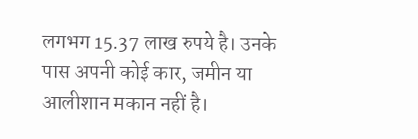लगभग 15.37 लाख रुपये है। उनके पास अपनी कोई कार, जमीन या आलीशान मकान नहीं है।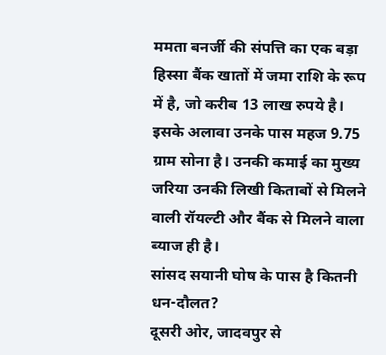ममता बनर्जी की संपत्ति का एक बड़ा हिस्सा बैंक खातों में जमा राशि के रूप में है, जो करीब 13 लाख रुपये है। इसके अलावा उनके पास महज 9.75 ग्राम सोना है। उनकी कमाई का मुख्य जरिया उनकी लिखी किताबों से मिलने वाली रॉयल्टी और बैंक से मिलने वाला ब्याज ही है।
सांसद सयानी घोष के पास है कितनी धन-दौलत?
दूसरी ओर, जादवपुर से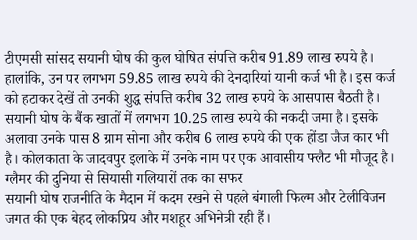टीएमसी सांसद सयानी घोष की कुल घोषित संपत्ति करीब 91.89 लाख रुपये है। हालांकि, उन पर लगभग 59.85 लाख रुपये की देनदारियां यानी कर्ज भी है। इस कर्ज को हटाकर देखें तो उनकी शुद्ध संपत्ति करीब 32 लाख रुपये के आसपास बैठती है।
सयानी घोष के बैंक खातों में लगभग 10.25 लाख रुपये की नकदी जमा है। इसके अलावा उनके पास 8 ग्राम सोना और करीब 6 लाख रुपये की एक होंडा जैज कार भी है। कोलकाता के जादवपुर इलाके में उनके नाम पर एक आवासीय फ्लैट भी मौजूद है।
ग्लैमर की दुनिया से सियासी गलियारों तक का सफर
सयानी घोष राजनीति के मैदान में कदम रखने से पहले बंगाली फिल्म और टेलीविजन जगत की एक बेहद लोकप्रिय और मशहूर अभिनेत्री रही हैं।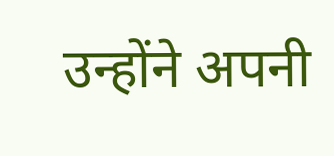उन्होंने अपनी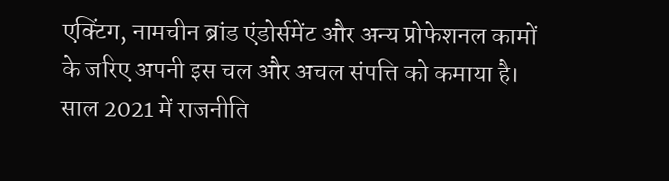एक्टिंग, नामचीन ब्रांड एंडोर्समेंट और अन्य प्रोफेशनल कामों के जरिए अपनी इस चल और अचल संपत्ति को कमाया है।
साल 2021 में राजनीति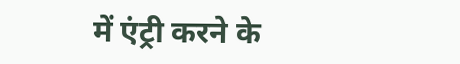में एंट्री करने के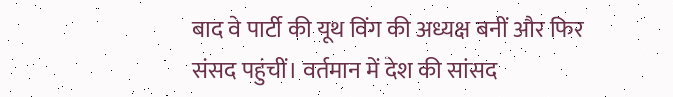बाद वे पार्टी की यूथ विंग की अध्यक्ष बनीं और फिर संसद पहुंचीं। वर्तमान में देश की सांसद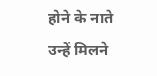होने के नाते उन्हें मिलने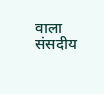वाला संसदीय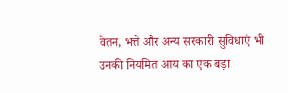वेतन, भत्ते और अन्य सरकारी सुविधाएं भी उनकी नियमित आय का एक बड़ा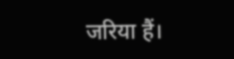जरिया हैं।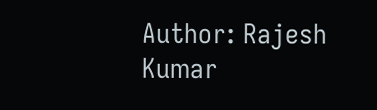Author: Rajesh Kumar